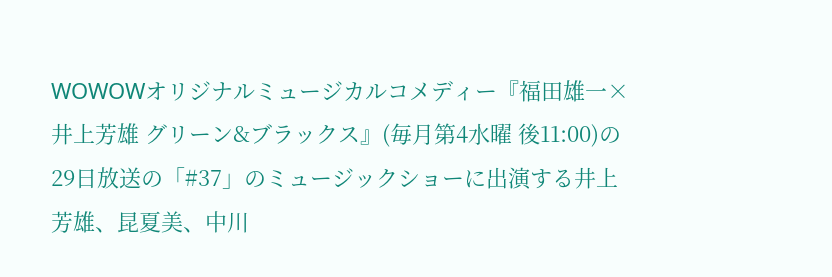WOWOWオリジナルミュージカルコメディー『福田雄一× 井上芳雄 グリーン&ブラックス』(毎月第4水曜 後11:00)の29日放送の「#37」のミュージックショーに出演する井上芳雄、昆夏美、中川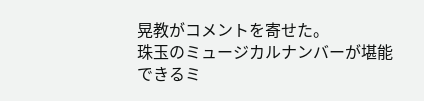晃教がコメントを寄せた。
珠玉のミュージカルナンバーが堪能できるミ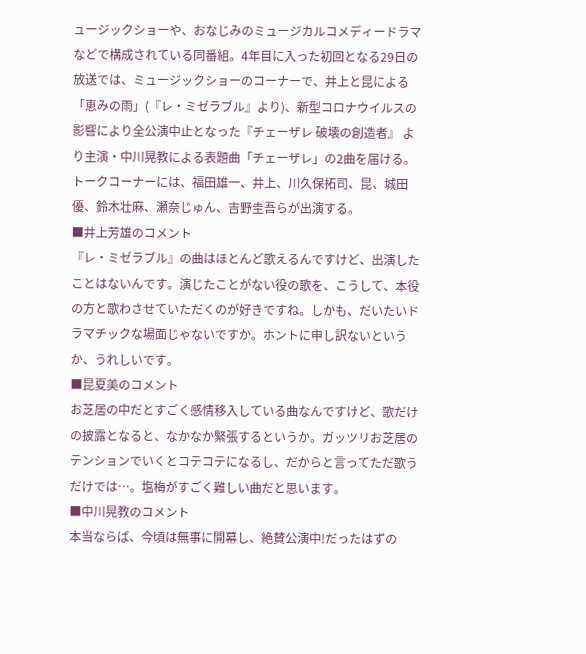ュージックショーや、おなじみのミュージカルコメディードラマなどで構成されている同番組。4年目に入った初回となる29日の放送では、ミュージックショーのコーナーで、井上と昆による「恵みの雨」(『レ・ミゼラブル』より)、新型コロナウイルスの影響により全公演中止となった『チェーザレ 破壊の創造者』 より主演・中川晃教による表題曲「チェーザレ」の2曲を届ける。
トークコーナーには、福田雄一、井上、川久保拓司、昆、城田優、鈴木壮麻、瀬奈じゅん、吉野圭吾らが出演する。
■井上芳雄のコメント
『レ・ミゼラブル』の曲はほとんど歌えるんですけど、出演したことはないんです。演じたことがない役の歌を、こうして、本役の方と歌わさせていただくのが好きですね。しかも、だいたいドラマチックな場面じゃないですか。ホントに申し訳ないというか、うれしいです。
■昆夏美のコメント
お芝居の中だとすごく感情移入している曲なんですけど、歌だけの披露となると、なかなか緊張するというか。ガッツリお芝居のテンションでいくとコテコテになるし、だからと言ってただ歌うだけでは…。塩梅がすごく難しい曲だと思います。
■中川晃教のコメント
本当ならば、今頃は無事に開幕し、絶賛公演中!だったはずの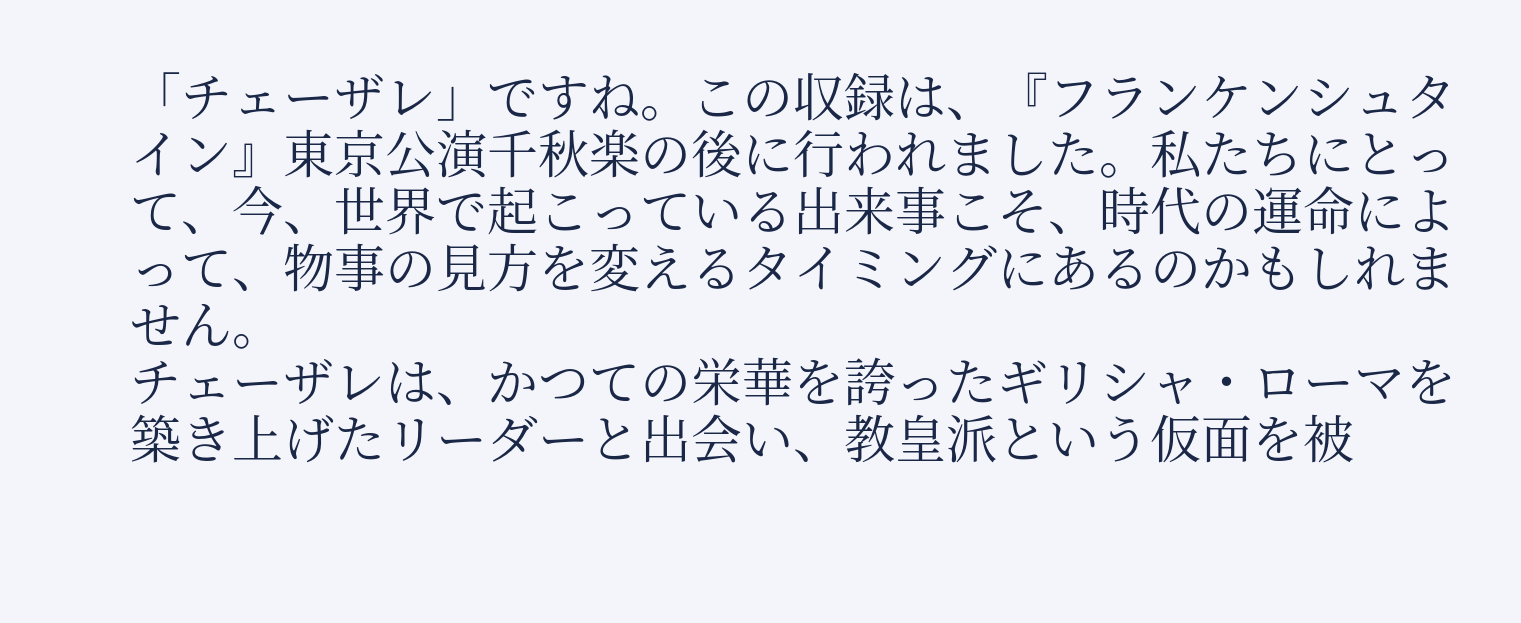「チェーザレ」ですね。この収録は、『フランケンシュタイン』東京公演千秋楽の後に行われました。私たちにとって、今、世界で起こっている出来事こそ、時代の運命によって、物事の見方を変えるタイミングにあるのかもしれません。
チェーザレは、かつての栄華を誇ったギリシャ・ローマを築き上げたリーダーと出会い、教皇派という仮面を被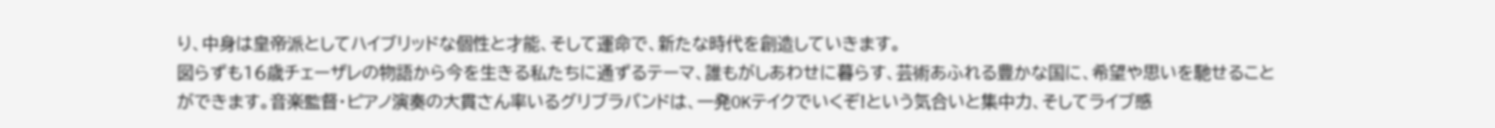り、中身は皇帝派としてハイブリッドな個性と才能、そして運命で、新たな時代を創造していきます。
図らずも16歳チェーザレの物語から今を生きる私たちに通ずるテーマ、誰もがしあわせに暮らす、芸術あふれる豊かな国に、希望や思いを馳せることができます。音楽監督・ピアノ演奏の大貫さん率いるグリブラバンドは、一発OKテイクでいくぞ!という気合いと集中力、そしてライブ感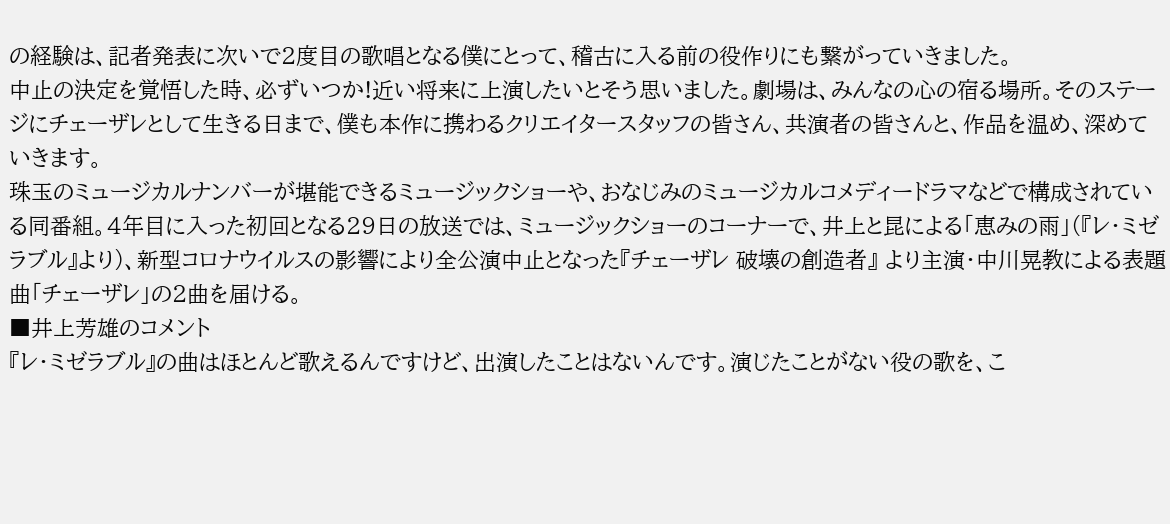の経験は、記者発表に次いで2度目の歌唱となる僕にとって、稽古に入る前の役作りにも繋がっていきました。
中止の決定を覚悟した時、必ずいつか!近い将来に上演したいとそう思いました。劇場は、みんなの心の宿る場所。そのステージにチェーザレとして生きる日まで、僕も本作に携わるクリエイタースタッフの皆さん、共演者の皆さんと、作品を温め、深めていきます。
珠玉のミュージカルナンバーが堪能できるミュージックショーや、おなじみのミュージカルコメディードラマなどで構成されている同番組。4年目に入った初回となる29日の放送では、ミュージックショーのコーナーで、井上と昆による「恵みの雨」(『レ・ミゼラブル』より)、新型コロナウイルスの影響により全公演中止となった『チェーザレ 破壊の創造者』 より主演・中川晃教による表題曲「チェーザレ」の2曲を届ける。
■井上芳雄のコメント
『レ・ミゼラブル』の曲はほとんど歌えるんですけど、出演したことはないんです。演じたことがない役の歌を、こ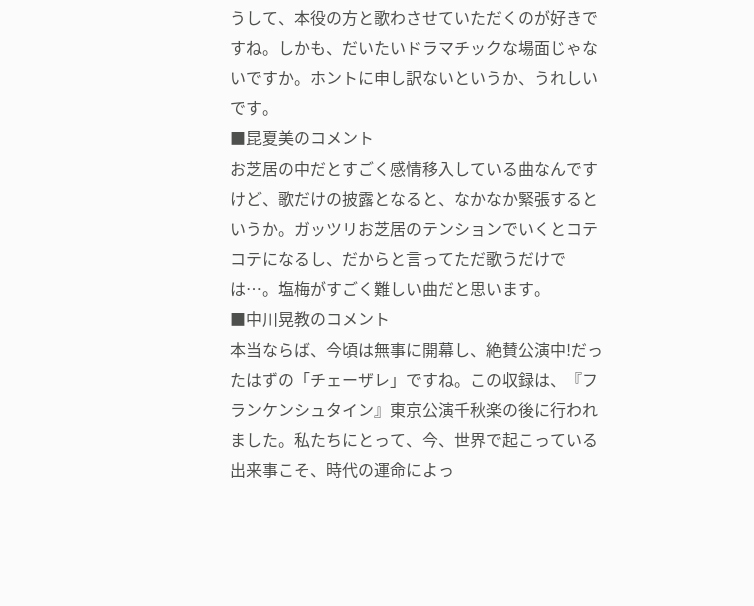うして、本役の方と歌わさせていただくのが好きですね。しかも、だいたいドラマチックな場面じゃないですか。ホントに申し訳ないというか、うれしいです。
■昆夏美のコメント
お芝居の中だとすごく感情移入している曲なんですけど、歌だけの披露となると、なかなか緊張するというか。ガッツリお芝居のテンションでいくとコテコテになるし、だからと言ってただ歌うだけでは…。塩梅がすごく難しい曲だと思います。
■中川晃教のコメント
本当ならば、今頃は無事に開幕し、絶賛公演中!だったはずの「チェーザレ」ですね。この収録は、『フランケンシュタイン』東京公演千秋楽の後に行われました。私たちにとって、今、世界で起こっている出来事こそ、時代の運命によっ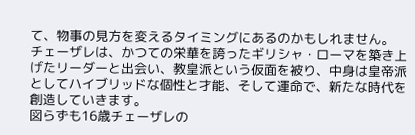て、物事の見方を変えるタイミングにあるのかもしれません。
チェーザレは、かつての栄華を誇ったギリシャ・ローマを築き上げたリーダーと出会い、教皇派という仮面を被り、中身は皇帝派としてハイブリッドな個性と才能、そして運命で、新たな時代を創造していきます。
図らずも16歳チェーザレの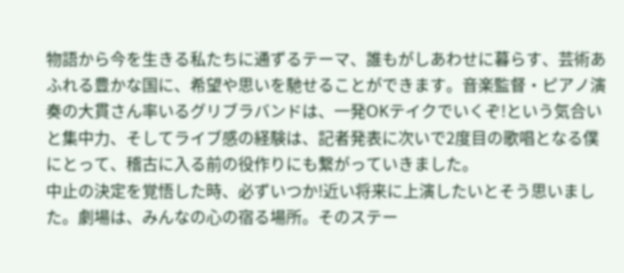物語から今を生きる私たちに通ずるテーマ、誰もがしあわせに暮らす、芸術あふれる豊かな国に、希望や思いを馳せることができます。音楽監督・ピアノ演奏の大貫さん率いるグリブラバンドは、一発OKテイクでいくぞ!という気合いと集中力、そしてライブ感の経験は、記者発表に次いで2度目の歌唱となる僕にとって、稽古に入る前の役作りにも繋がっていきました。
中止の決定を覚悟した時、必ずいつか!近い将来に上演したいとそう思いました。劇場は、みんなの心の宿る場所。そのステー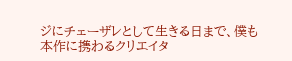ジにチェーザレとして生きる日まで、僕も本作に携わるクリエイタ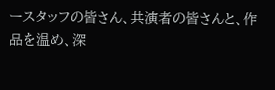ースタッフの皆さん、共演者の皆さんと、作品を温め、深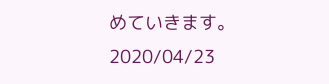めていきます。
2020/04/23